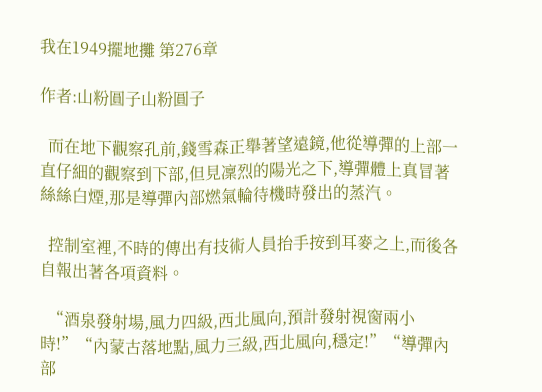我在1949擺地攤 第276章

作者:山粉圓子山粉圓子

  而在地下觀察孔前,錢雪森正舉著望遠鏡,他從導彈的上部一直仔細的觀察到下部,但見凜烈的陽光之下,導彈體上真冒著絲絲白煙,那是導彈內部燃氣輪待機時發出的蒸汽。

  控制室裡,不時的傳出有技術人員抬手按到耳麥之上,而後各自報出著各項資料。

  “酒泉發射場,風力四級,西北風向,預計發射視窗兩小時!”“內蒙古落地點,風力三級,西北風向,穩定!”“導彈內部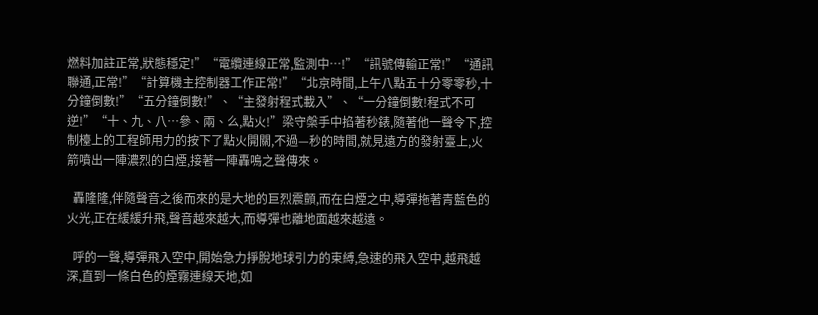燃料加註正常,狀態穩定!”“電纜連線正常,監測中…!”“訊號傳輸正常!”“通訊聯通,正常!”“計算機主控制器工作正常!”“北京時間,上午八點五十分零零秒,十分鐘倒數!”“五分鐘倒數!”、“主發射程式載入”、“一分鐘倒數!程式不可逆!”“十、九、八…參、兩、么,點火!”梁守槃手中掐著秒錶,隨著他一聲令下,控制檯上的工程師用力的按下了點火開關,不過—秒的時間,就見遠方的發射臺上,火箭噴出一陣濃烈的白煙,接著一陣轟鳴之聲傳來。

  轟隆隆,伴隨聲音之後而來的是大地的巨烈震顫,而在白煙之中,導彈拖著青藍色的火光,正在緩緩升飛,聲音越來越大,而導彈也離地面越來越遠。

  呼的一聲,導彈飛入空中,開始急力掙脫地球引力的束縛,急速的飛入空中,越飛越深,直到一條白色的煙霧連線天地,如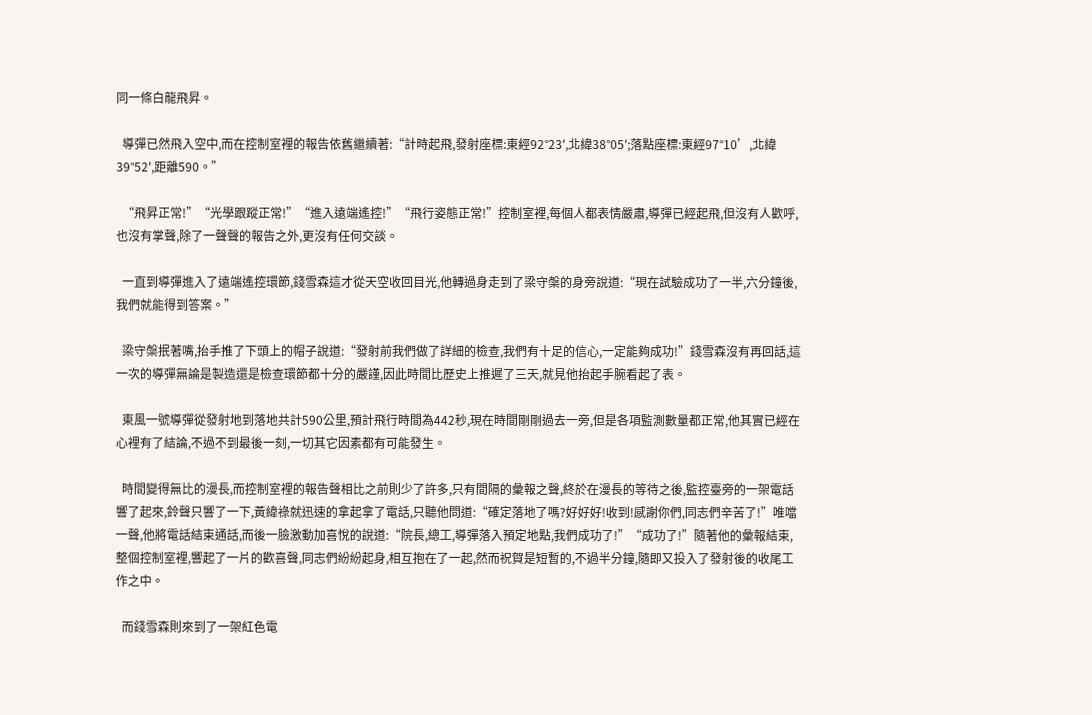同一條白龍飛昇。

  導彈已然飛入空中,而在控制室裡的報告依舊繼續著:“計時起飛,發射座標:東經92°23',北緯38°05';落點座標:東經97°10’,北緯39°52',距離590。”

  “飛昇正常!”“光學跟蹤正常!”“進入遠端遙控!”“飛行姿態正常!”控制室裡,每個人都表情嚴肅,導彈已經起飛,但沒有人歡呼,也沒有掌聲,除了一聲聲的報告之外,更沒有任何交談。

  一直到導彈進入了遠端遙控環節,錢雪森這才從天空收回目光,他轉過身走到了梁守槃的身旁說道:“現在試驗成功了一半,六分鐘後,我們就能得到答案。”

  梁守槃抿著嘴,抬手推了下頭上的帽子說道:“發射前我們做了詳細的檢查,我們有十足的信心,一定能夠成功!”錢雪森沒有再回話,這一次的導彈無論是製造還是檢查環節都十分的嚴謹,因此時間比歷史上推遲了三天,就見他抬起手腕看起了表。

  東風一號導彈從發射地到落地共計590公里,預計飛行時間為442秒,現在時間剛剛過去一旁,但是各項監測數量都正常,他其實已經在心裡有了結論,不過不到最後一刻,一切其它因素都有可能發生。

  時間變得無比的漫長,而控制室裡的報告聲相比之前則少了許多,只有間隔的彙報之聲,終於在漫長的等待之後,監控臺旁的一架電話響了起來,鈴聲只響了一下,黃緯祿就迅速的拿起拿了電話,只聽他問道:“確定落地了嗎?好好好!收到!感謝你們,同志們辛苦了!”唯噹一聲,他將電話結束通話,而後一臉激動加喜悅的說道:“院長,總工,導彈落入預定地點,我們成功了!”“成功了!”隨著他的彙報結束,整個控制室裡,響起了一片的歡喜聲,同志們紛紛起身,相互抱在了一起,然而祝賀是短暫的,不過半分鐘,隨即又投入了發射後的收尾工作之中。

  而錢雪森則來到了一架紅色電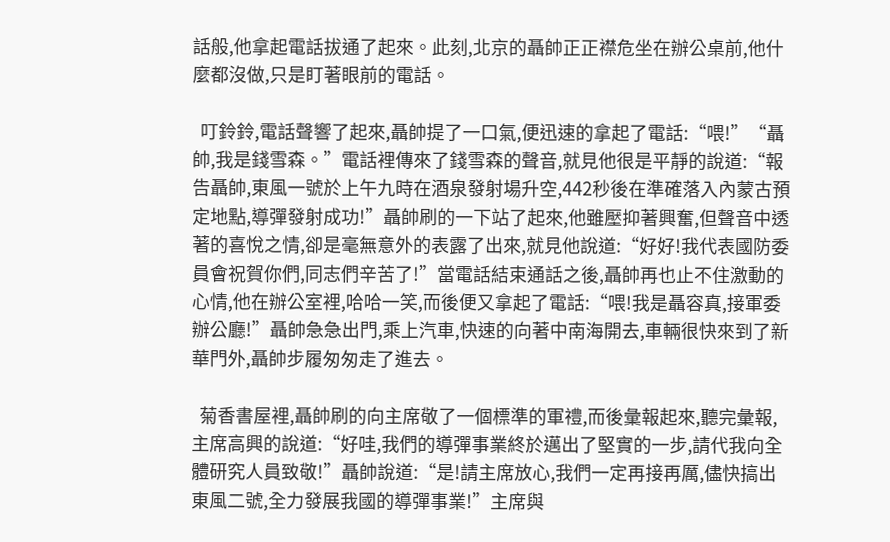話般,他拿起電話拔通了起來。此刻,北京的聶帥正正襟危坐在辦公桌前,他什麼都沒做,只是盯著眼前的電話。

  叮鈴鈴,電話聲響了起來,聶帥提了一口氣,便迅速的拿起了電話:“喂!”“聶帥,我是錢雪森。”電話裡傳來了錢雪森的聲音,就見他很是平靜的說道:“報告聶帥,東風一號於上午九時在酒泉發射場升空,442秒後在準確落入內蒙古預定地點,導彈發射成功!”聶帥刷的一下站了起來,他雖壓抑著興奮,但聲音中透著的喜悅之情,卻是毫無意外的表露了出來,就見他說道:“好好!我代表國防委員會祝賀你們,同志們辛苦了!”當電話結束通話之後,聶帥再也止不住激動的心情,他在辦公室裡,哈哈一笑,而後便又拿起了電話:“喂!我是聶容真,接軍委辦公廳!”聶帥急急出門,乘上汽車,快速的向著中南海開去,車輛很快來到了新華門外,聶帥步履匆匆走了進去。

  菊香書屋裡,聶帥刷的向主席敬了一個標準的軍禮,而後彙報起來,聽完彙報,主席高興的說道:“好哇,我們的導彈事業終於邁出了堅實的一步,請代我向全體研究人員致敬!”聶帥說道:“是!請主席放心,我們一定再接再厲,儘快搞出東風二號,全力發展我國的導彈事業!”主席與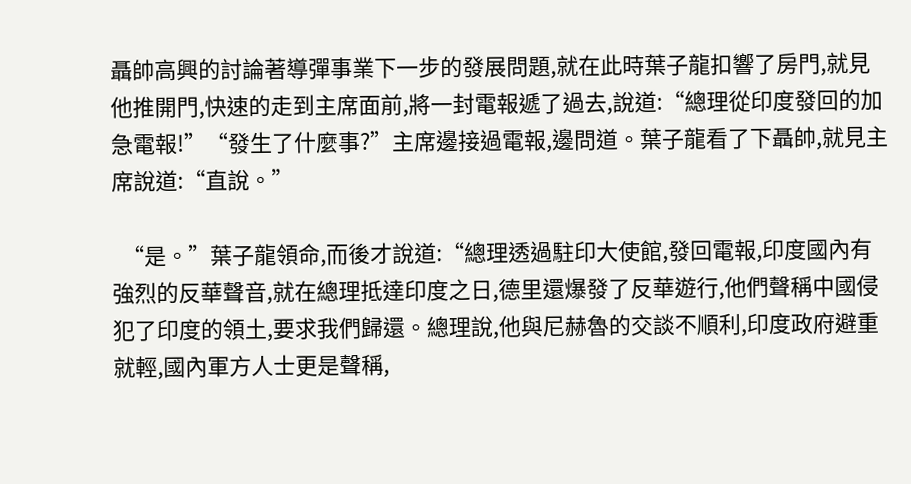聶帥高興的討論著導彈事業下一步的發展問題,就在此時葉子龍扣響了房門,就見他推開門,快速的走到主席面前,將一封電報遞了過去,說道:“總理從印度發回的加急電報!”“發生了什麼事?”主席邊接過電報,邊問道。葉子龍看了下聶帥,就見主席說道:“直說。”

  “是。”葉子龍領命,而後才說道:“總理透過駐印大使館,發回電報,印度國內有強烈的反華聲音,就在總理抵達印度之日,德里還爆發了反華遊行,他們聲稱中國侵犯了印度的領土,要求我們歸還。總理說,他與尼赫魯的交談不順利,印度政府避重就輕,國內軍方人士更是聲稱,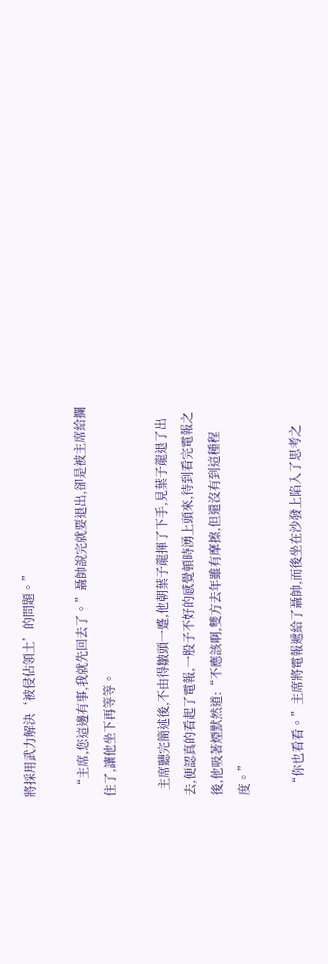將採用武力解決‘被侵佔領土’的問題。”

  “主席,您這邊有事,我就先回去了。”聶帥說完就要退出,卻是被主席給攔住了,讓他坐下再等等。

  主席聽完簡述後,不由得皺頭一蹙,他朝葉子龍揮了下手,見葉子龍退了出去,便認真的看起了電報,一股子不好的感覺頓時湧上頭來,待到看完電報之後,他吸著煙默然道:“不應該啊,雙方去年雖有摩擦,但還沒有到這種程度。”

  “你也看看。”主席將電報遞給了聶帥,而後坐在沙發上陷入了思考之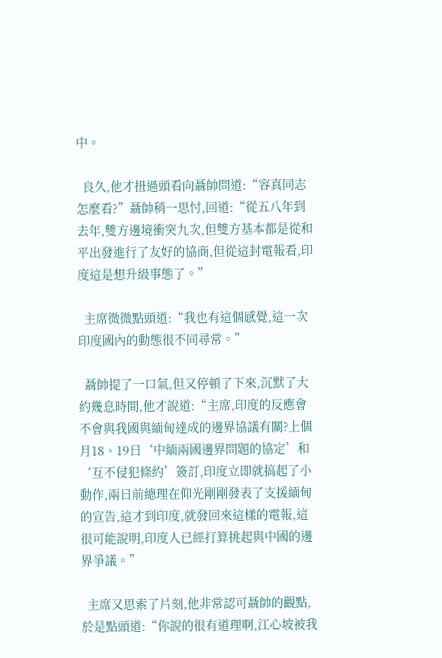中。

  良久,他才扭過頭看向聶帥問道:“容真同志怎麼看?”聶帥稍一思忖,回道:“從五八年到去年,雙方邊境衝突九次,但雙方基本都是從和平出發進行了友好的協商,但從這封電報看,印度這是想升級事態了。”

  主席微微點頭道:“我也有這個感覺,這一次印度國內的動態很不同尋常。”

  聶帥提了一口氣,但又停頓了下來,沉默了大約幾息時間,他才說道:“主席,印度的反應會不會與我國與緬甸達成的邊界協議有關?上個月18、19日‘中緬兩國邊界問題的協定’和‘互不侵犯條約’簽訂,印度立即就搞起了小動作,兩日前總理在仰光剛剛發表了支援緬甸的宣告,這才到印度,就發回來這樣的電報,這很可能說明,印度人已經打算挑起與中國的邊界爭議。”

  主席又思索了片刻,他非常認可聶帥的觀點,於是點頭道:“你說的很有道理啊,江心坡被我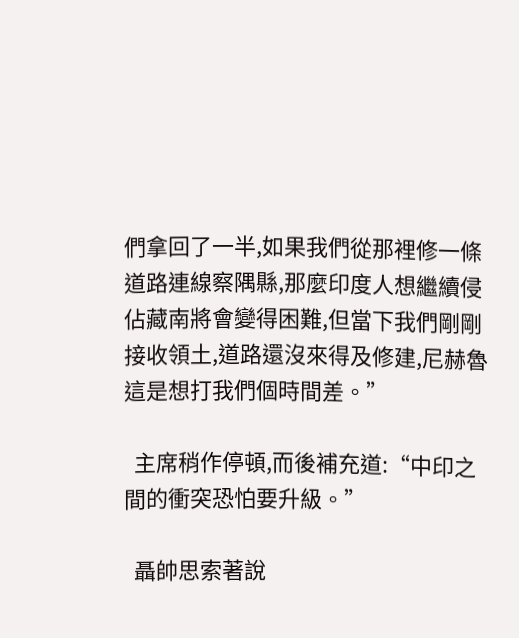們拿回了一半,如果我們從那裡修一條道路連線察隅縣,那麼印度人想繼續侵佔藏南將會變得困難,但當下我們剛剛接收領土,道路還沒來得及修建,尼赫魯這是想打我們個時間差。”

  主席稍作停頓,而後補充道:“中印之間的衝突恐怕要升級。”

  聶帥思索著說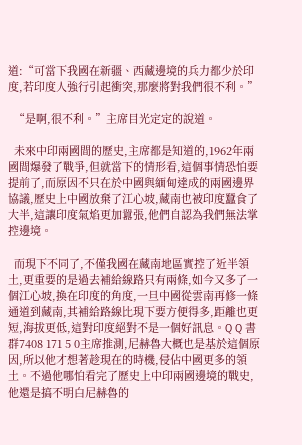道:“可當下我國在新疆、西藏邊境的兵力都少於印度,若印度人強行引起衝突,那麼將對我們很不利。”

  “是啊,很不利。”主席目光定定的說道。

  未來中印兩國間的歷史,主席都是知道的,1962年兩國間爆發了戰爭,但就當下的情形看,這個事情恐怕要提前了,而原因不只在於中國與緬甸達成的兩國邊界協議,歷史上中國放棄了江心坡,藏南也被印度蠶食了大半,這讓印度氣焰更加囂張,他們自認為我們無法掌控邊境。

  而現下不同了,不僅我國在藏南地區實控了近半領土,更重要的是過去補給線路只有兩條,如今又多了一個江心坡,換在印度的角度,一旦中國從雲南再修一條通道到藏南,其補給路線比現下要方便得多,距離也更短,海拔更低,這對印度絕對不是一個好訊息。Q Q 書群7408 171 5 0主席推測,尼赫魯大概也是基於這個原因,所以他才想著趁現在的時機,侵佔中國更多的領土。不過他哪怕看完了歷史上中印兩國邊境的戰史,他還是搞不明白尼赫魯的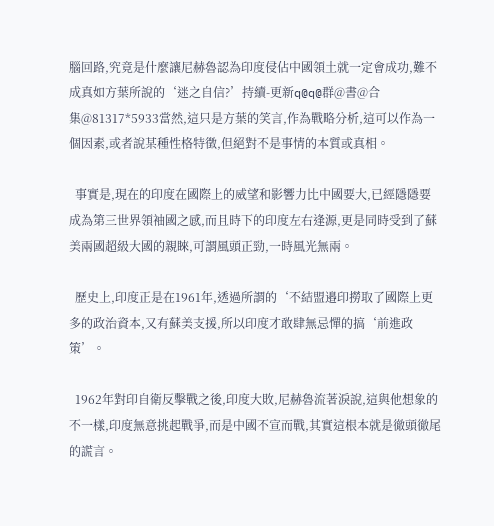腦回路,究竟是什麼讓尼赫魯認為印度侵佔中國領土就一定會成功,難不成真如方葉所說的‘迷之自信?’持續-更新q@q@群@書@合集@81317*5933當然,這只是方葉的笑言,作為戰略分析,這可以作為一個因素,或者說某種性格特徵,但絕對不是事情的本質或真相。

  事實是,現在的印度在國際上的威望和影響力比中國要大,已經隱隱要成為第三世界領袖國之感,而且時下的印度左右逢源,更是同時受到了蘇美兩國超級大國的親睞,可謂風頭正勁,一時風光無兩。

  歷史上,印度正是在1961年,透過所謂的‘不結盟邉印撈取了國際上更多的政治資本,又有蘇美支援,所以印度才敢肆無忌憚的搞‘前進政策’。

  1962年對印自衛反擊戰之後,印度大敗,尼赫魯流著淚說,這與他想象的不一樣,印度無意挑起戰爭,而是中國不宣而戰,其實這根本就是徹頭徹尾的謊言。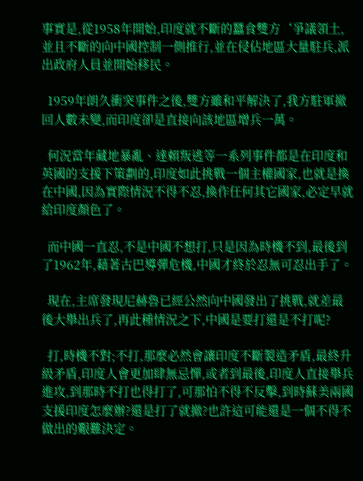事實是,從1958年開始,印度就不斷的蠶食雙方‘爭議領土,並且不斷的向中國控制一側推行,並在侵佔地區大量駐兵,派出政府人員並開始移民。

  1959年朗久衝突事件之後,雙方雖和平解決了,我方駐軍撤回人數未變,而印度卻是直接向該地區增兵一萬。

  何況當年藏地暴亂、達賴叛逃等一系列事件都是在印度和英國的支援下策劃的,印度如此挑戰一個主權國家,也就是換在中國,因為實際情況不得不忍,換作任何其它國家,必定早就給印度顏色了。

  而中國一直忍,不是中國不想打,只是因為時機不到,最後到了1962年,藉著古巴導彈危機,中國才終於忍無可忍出手了。

  現在,主席發現尼赫魯已經公然向中國發出了挑戰,就差最後大舉出兵了,再此種情況之下,中國是要打還是不打呢?

  打,時機不對;不打,那麼必然會讓印度不斷製造矛盾,最終升級矛盾,印度人會更加肆無忌憚,或者到最後,印度人直接舉兵進攻,到那時不打也得打了,可那怕不得不反擊,到時蘇美兩國支援印度怎麼辦?還是打了就撤?也許這可能還是一個不得不做出的艱難決定。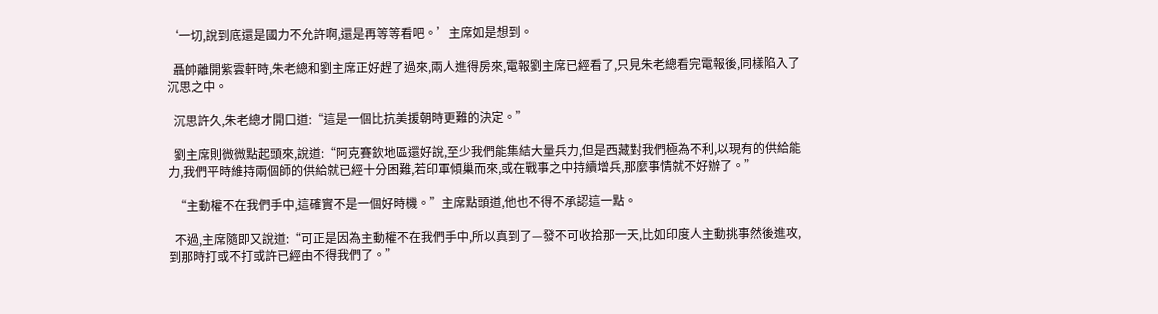‘一切,說到底還是國力不允許啊,還是再等等看吧。’主席如是想到。

  聶帥離開紫雲軒時,朱老總和劉主席正好趕了過來,兩人進得房來,電報劉主席已經看了,只見朱老總看完電報後,同樣陷入了沉思之中。

  沉思許久,朱老總才開口道:“這是一個比抗美援朝時更難的決定。”

  劉主席則微微點起頭來,說道:“阿克賽欽地區還好說,至少我們能集結大量兵力,但是西藏對我們極為不利,以現有的供給能力,我們平時維持兩個師的供給就已經十分困難,若印軍傾巢而來,或在戰事之中持續增兵,那麼事情就不好辦了。”

  “主動權不在我們手中,這確實不是一個好時機。”主席點頭道,他也不得不承認這一點。

  不過,主席隨即又說道:“可正是因為主動權不在我們手中,所以真到了—發不可收拾那一天,比如印度人主動挑事然後進攻,到那時打或不打或許已經由不得我們了。”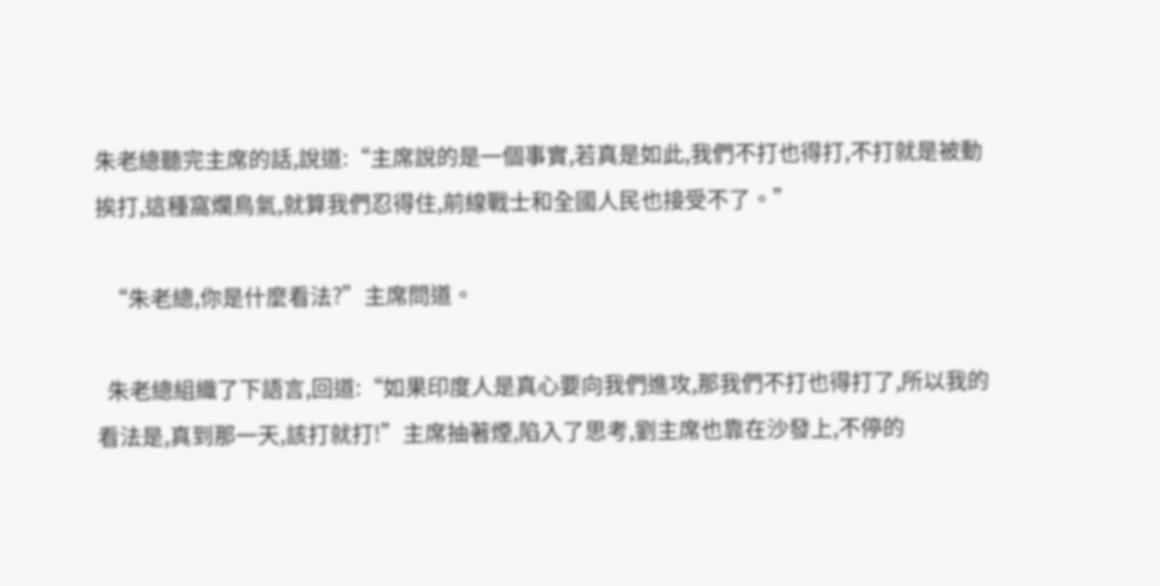朱老總聽完主席的話,說道:“主席說的是一個事實,若真是如此,我們不打也得打,不打就是被動挨打,這種窩爛鳥氣,就算我們忍得住,前線戰士和全國人民也接受不了。”

  “朱老總,你是什麼看法?”主席問道。

  朱老總組織了下語言,回道:“如果印度人是真心要向我們進攻,那我們不打也得打了,所以我的看法是,真到那一天,該打就打!”主席抽著煙,陷入了思考,劉主席也靠在沙發上,不停的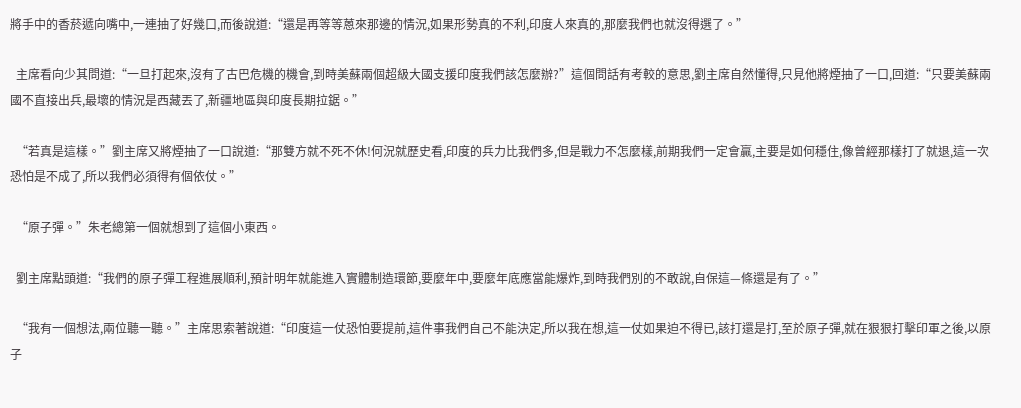將手中的香菸遞向嘴中,一連抽了好幾口,而後說道:“還是再等等蒽來那邊的情況,如果形勢真的不利,印度人來真的,那麼我們也就沒得選了。”

  主席看向少其問道:“一旦打起來,沒有了古巴危機的機會,到時美蘇兩個超級大國支援印度我們該怎麼辦?”這個問話有考較的意思,劉主席自然懂得,只見他將煙抽了一口,回道:“只要美蘇兩國不直接出兵,最壞的情況是西藏丟了,新疆地區與印度長期拉鋸。”

  “若真是這樣。”劉主席又將煙抽了一口說道:“那雙方就不死不休!何況就歷史看,印度的兵力比我們多,但是戰力不怎麼樣,前期我們一定會贏,主要是如何穩住,像曾經那樣打了就退,這一次恐怕是不成了,所以我們必須得有個依仗。”

  “原子彈。”朱老總第一個就想到了這個小東西。

  劉主席點頭道:“我們的原子彈工程進展順利,預計明年就能進入實體制造環節,要麼年中,要麼年底應當能爆炸,到時我們別的不敢說,自保這—條還是有了。”

  “我有一個想法,兩位聽一聽。”主席思索著說道:“印度這一仗恐怕要提前,這件事我們自己不能決定,所以我在想,這一仗如果迫不得已,該打還是打,至於原子彈,就在狠狠打擊印軍之後,以原子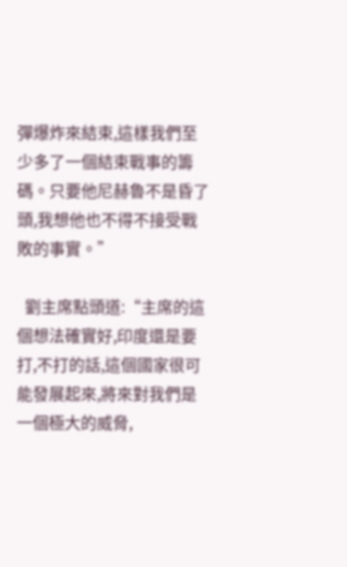彈爆炸來結束,這樣我們至少多了一個結束戰事的籌碼。只要他尼赫魯不是昏了頭,我想他也不得不接受戰敗的事實。”

  劉主席點頭道:“主席的這個想法確實好,印度還是要打,不打的話,這個國家很可能發展起來,將來對我們是一個極大的威脅,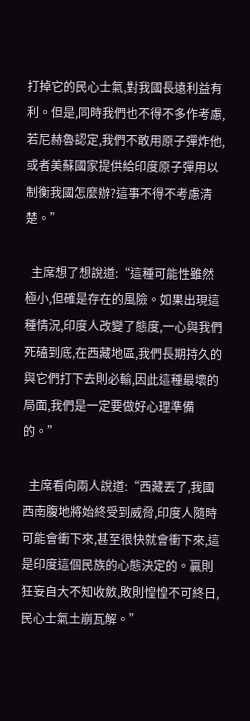打掉它的民心士氣,對我國長遠利益有利。但是,同時我們也不得不多作考慮,若尼赫魯認定,我們不敢用原子彈炸他,或者美蘇國家提供給印度原子彈用以制衡我國怎麼辦?這事不得不考慮清楚。”

  主席想了想說道:“這種可能性雖然極小,但確是存在的風險。如果出現這種情況,印度人改變了態度,一心與我們死磕到底,在西藏地區,我們長期持久的與它們打下去則必輸,因此這種最壞的局面,我們是一定要做好心理準備的。”

  主席看向兩人說道:“西藏丟了,我國西南腹地將始終受到威脅,印度人隨時可能會衝下來,甚至很快就會衝下來,這是印度這個民族的心態決定的。贏則狂妄自大不知收斂,敗則惶惶不可終日,民心士氣土崩瓦解。”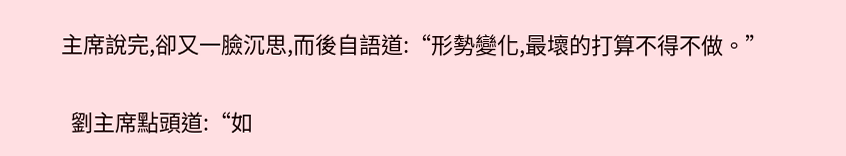主席說完,卻又一臉沉思,而後自語道:“形勢變化,最壞的打算不得不做。”

  劉主席點頭道:“如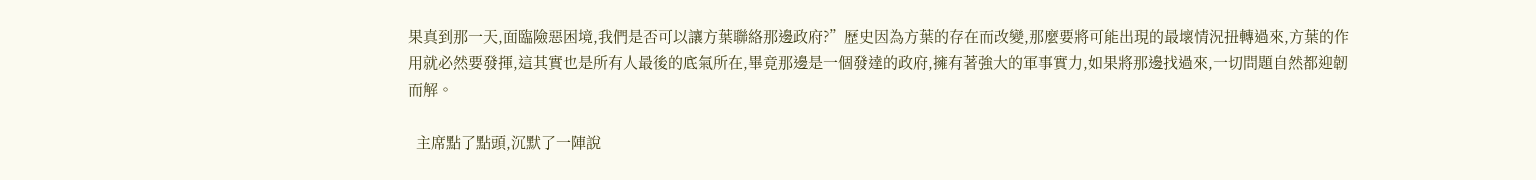果真到那一天,面臨險惡困境,我們是否可以讓方葉聯絡那邊政府?”歷史因為方葉的存在而改變,那麼要將可能出現的最壞情況扭轉過來,方葉的作用就必然要發揮,這其實也是所有人最後的底氣所在,畢竟那邊是一個發達的政府,擁有著強大的軍事實力,如果將那邊找過來,一切問題自然都迎韌而解。

  主席點了點頭,沉默了一陣說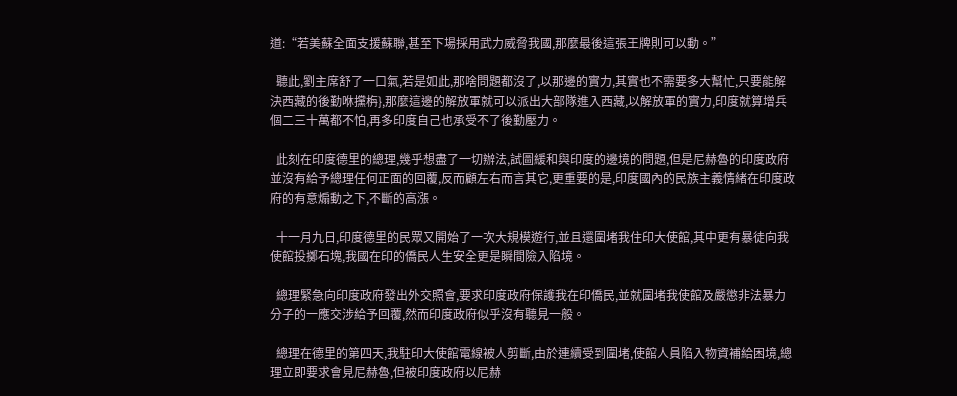道:“若美蘇全面支援蘇聯,甚至下場採用武力威脅我國,那麼最後這張王牌則可以動。”

  聽此,劉主席舒了一口氣,若是如此,那啥問題都沒了,以那邊的實力,其實也不需要多大幫忙,只要能解決西藏的後勤咻攩栴},那麼這邊的解放軍就可以派出大部隊進入西藏,以解放軍的實力,印度就算增兵個二三十萬都不怕,再多印度自己也承受不了後勤壓力。

  此刻在印度德里的總理,幾乎想盡了一切辦法,試圖緩和與印度的邊境的問題,但是尼赫魯的印度政府並沒有給予總理任何正面的回覆,反而顧左右而言其它,更重要的是,印度國內的民族主義情緒在印度政府的有意煽動之下,不斷的高漲。

  十一月九日,印度德里的民眾又開始了一次大規模遊行,並且還圍堵我住印大使館,其中更有暴徒向我使館投擲石塊,我國在印的僑民人生安全更是瞬間險入陷境。

  總理緊急向印度政府發出外交照會,要求印度政府保護我在印僑民,並就圍堵我使館及嚴懲非法暴力分子的一應交涉給予回覆,然而印度政府似乎沒有聽見一般。

  總理在德里的第四天,我駐印大使館電線被人剪斷,由於連續受到圍堵,使館人員陷入物資補給困境,總理立即要求會見尼赫魯,但被印度政府以尼赫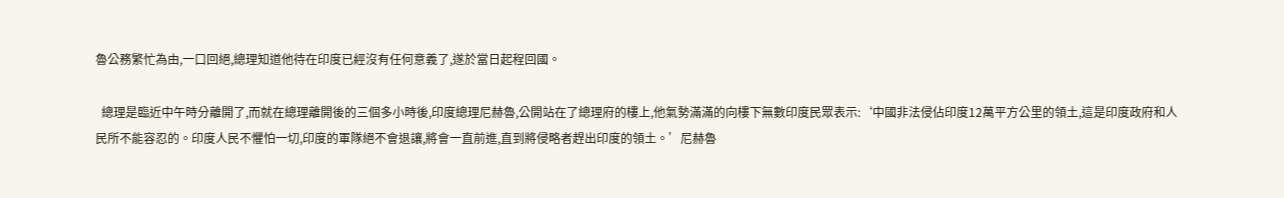魯公務繁忙為由,一口回絕,總理知道他待在印度已經沒有任何意義了,遂於當日起程回國。

  總理是臨近中午時分離開了,而就在總理離開後的三個多小時後,印度總理尼赫魯,公開站在了總理府的樓上,他氣勢滿滿的向樓下無數印度民眾表示:‘中國非法侵佔印度12萬平方公里的領土,這是印度政府和人民所不能容忍的。印度人民不懼怕一切,印度的軍隊絕不會退讓,將會一直前進,直到將侵略者趕出印度的領土。’尼赫魯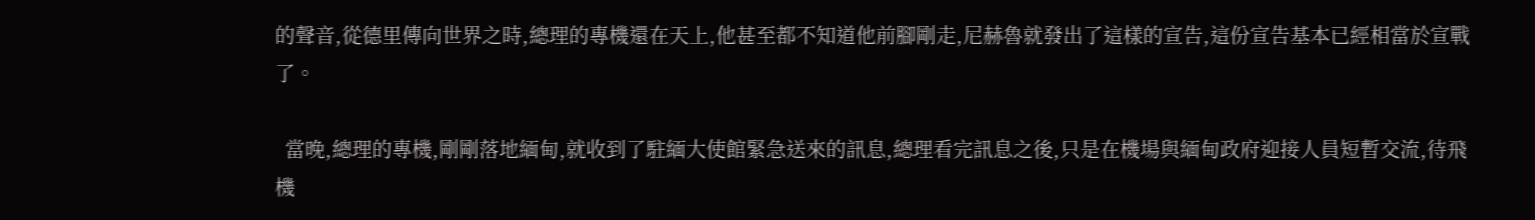的聲音,從德里傳向世界之時,總理的專機還在天上,他甚至都不知道他前腳剛走,尼赫魯就發出了這樣的宣告,這份宣告基本已經相當於宣戰了。

  當晚,總理的專機,剛剛落地緬甸,就收到了駐緬大使館緊急送來的訊息,總理看完訊息之後,只是在機場與緬甸政府迎接人員短暫交流,待飛機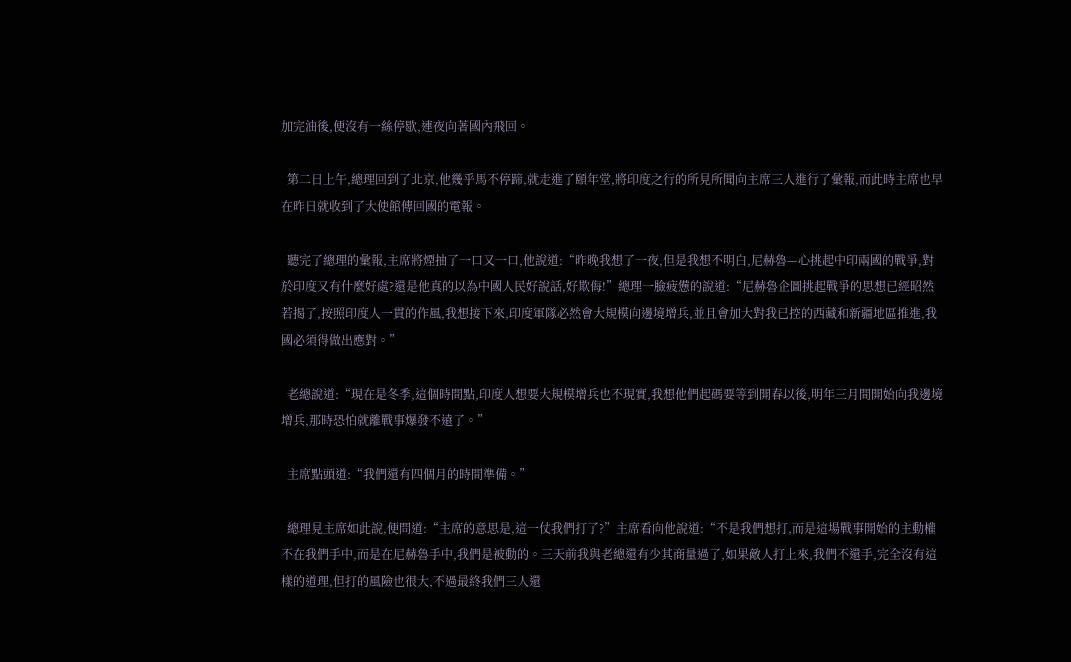加完油後,便沒有一絲停歇,連夜向著國內飛回。

  第二日上午,總理回到了北京,他幾乎馬不停蹄,就走進了頤年堂,將印度之行的所見所聞向主席三人進行了彙報,而此時主席也早在昨日就收到了大使館傳回國的電報。

  聽完了總理的彙報,主席將煙抽了一口又一口,他說道:“昨晚我想了一夜,但是我想不明白,尼赫魯—心挑起中印兩國的戰爭,對於印度又有什麼好處?還是他真的以為中國人民好說話,好欺侮!”總理一臉疲憊的說道:“尼赫魯企圖挑起戰爭的思想已經昭然若揭了,按照印度人一貫的作風,我想接下來,印度軍隊必然會大規模向邊境增兵,並且會加大對我已控的西藏和新疆地區推進,我國必須得做出應對。”

  老總說道:“現在是冬季,這個時間點,印度人想要大規模增兵也不現實,我想他們起碼要等到開春以後,明年三月間開始向我邊境增兵,那時恐怕就離戰事爆發不遠了。”

  主席點頭道:“我們還有四個月的時間準備。”

  總理見主席如此說,便問道:“主席的意思是,這一仗我們打了?”主席看向他說道:“不是我們想打,而是這場戰事開始的主動權不在我們手中,而是在尼赫魯手中,我們是被動的。三天前我與老總還有少其商量過了,如果敵人打上來,我們不還手,完全沒有這樣的道理,但打的風險也很大,不過最終我們三人還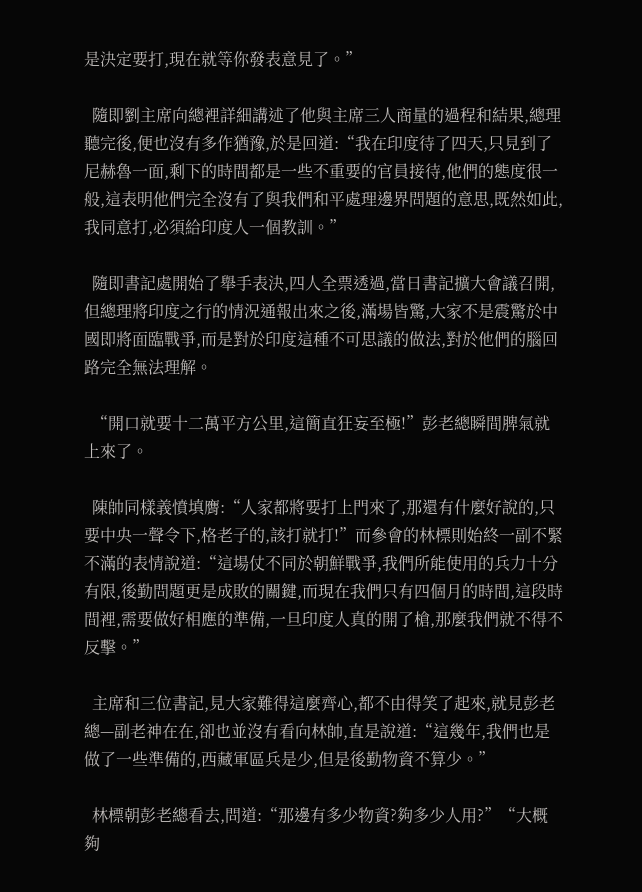是決定要打,現在就等你發表意見了。”

  隨即劉主席向總裡詳細講述了他與主席三人商量的過程和結果,總理聽完後,便也沒有多作猶豫,於是回道:“我在印度待了四天,只見到了尼赫魯一面,剩下的時間都是一些不重要的官員接待,他們的態度很一般,這表明他們完全沒有了與我們和平處理邊界問題的意思,既然如此,我同意打,必須給印度人一個教訓。”

  隨即書記處開始了舉手表決,四人全票透過,當日書記擴大會議召開,但總理將印度之行的情況通報出來之後,滿場皆驚,大家不是震驚於中國即將面臨戰爭,而是對於印度這種不可思議的做法,對於他們的腦回路完全無法理解。

  “開口就要十二萬平方公里,這簡直狂妄至極!”彭老總瞬間脾氣就上來了。

  陳帥同樣義憤填膺:“人家都將要打上門來了,那還有什麼好說的,只要中央一聲令下,格老子的,該打就打!”而參會的林標則始終一副不緊不滿的表情說道:“這場仗不同於朝鮮戰爭,我們所能使用的兵力十分有限,後勤問題更是成敗的關鍵,而現在我們只有四個月的時間,這段時間裡,需要做好相應的準備,一旦印度人真的開了槍,那麼我們就不得不反擊。”

  主席和三位書記,見大家難得這麼齊心,都不由得笑了起來,就見彭老總—副老神在在,卻也並沒有看向林帥,直是說道:“這幾年,我們也是做了一些準備的,西藏軍區兵是少,但是後勤物資不算少。”

  林標朝彭老總看去,問道:“那邊有多少物資?夠多少人用?”“大概夠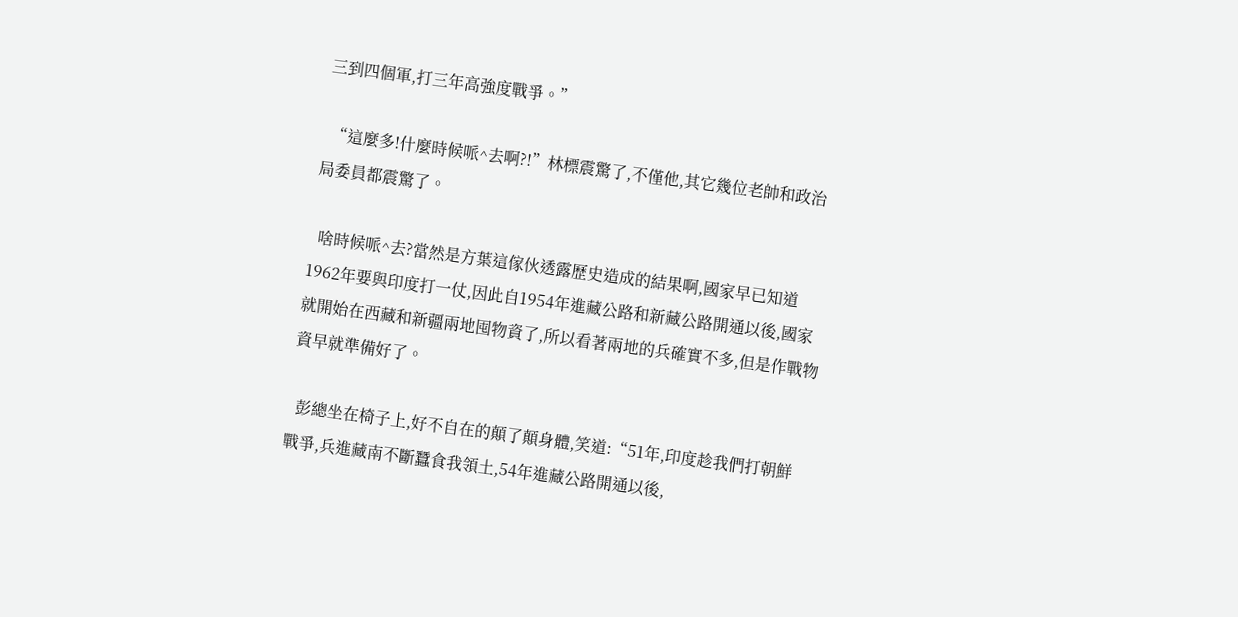三到四個軍,打三年高強度戰爭。”

  “這麼多!什麼時候哌^去啊?!”林標震驚了,不僅他,其它幾位老帥和政治局委員都震驚了。

  啥時候哌^去?當然是方葉這傢伙透露歷史造成的結果啊,國家早已知道1962年要與印度打一仗,因此自1954年進藏公路和新藏公路開通以後,國家就開始在西藏和新疆兩地囤物資了,所以看著兩地的兵確實不多,但是作戰物資早就準備好了。

  彭總坐在椅子上,好不自在的顛了顛身體,笑道:“51年,印度趁我們打朝鮮戰爭,兵進藏南不斷蠶食我領土,54年進藏公路開通以後,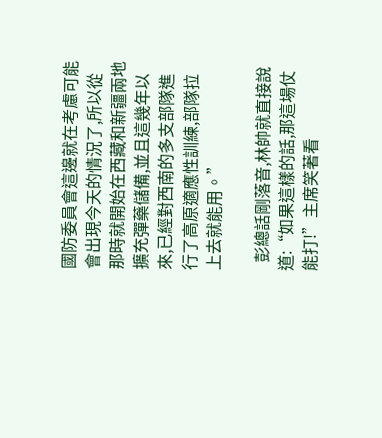國防委員會這邊就在考慮可能會出現今天的情況了,所以從那時就開始在西藏和新疆兩地擴充彈藥儲備,並且這幾年以來,已經對西南的多支部隊進行了高原適應性訓練,部隊拉上去就能用。”

  彭總話剛落音,林帥就直接說道:“如果這樣的話,那這場仗能打!”主席笑著看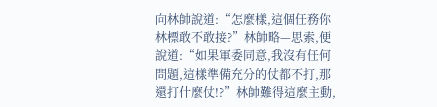向林帥說道:“怎麼樣,這個任務你林標敢不敢接?”林帥略—思索,便說道:“如果軍委同意,我沒有任何問題,這樣準備充分的仗都不打,那還打什麼仗!?”林帥難得這麼主動,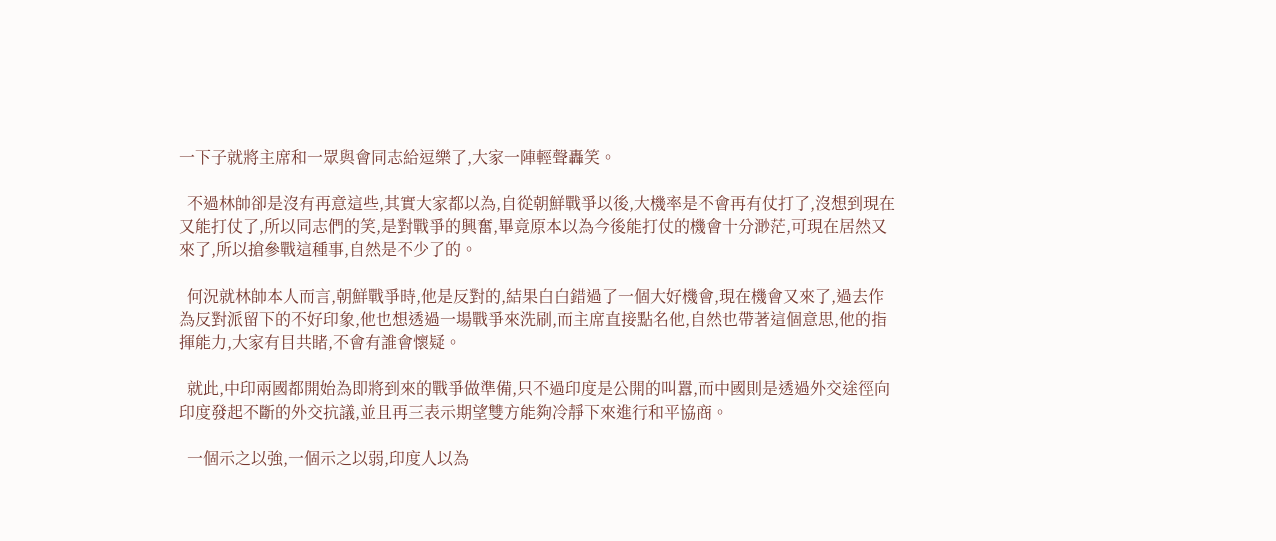一下子就將主席和一眾與會同志給逗樂了,大家一陣輕聲轟笑。

  不過林帥卻是沒有再意這些,其實大家都以為,自從朝鮮戰爭以後,大機率是不會再有仗打了,沒想到現在又能打仗了,所以同志們的笑,是對戰爭的興奮,畢竟原本以為今後能打仗的機會十分渺茫,可現在居然又來了,所以搶參戰這種事,自然是不少了的。

  何況就林帥本人而言,朝鮮戰爭時,他是反對的,結果白白錯過了一個大好機會,現在機會又來了,過去作為反對派留下的不好印象,他也想透過一場戰爭來洗刷,而主席直接點名他,自然也帶著這個意思,他的指揮能力,大家有目共睹,不會有誰會懷疑。

  就此,中印兩國都開始為即將到來的戰爭做準備,只不過印度是公開的叫囂,而中國則是透過外交途徑向印度發起不斷的外交抗議,並且再三表示期望雙方能夠冷靜下來進行和平協商。

  一個示之以強,一個示之以弱,印度人以為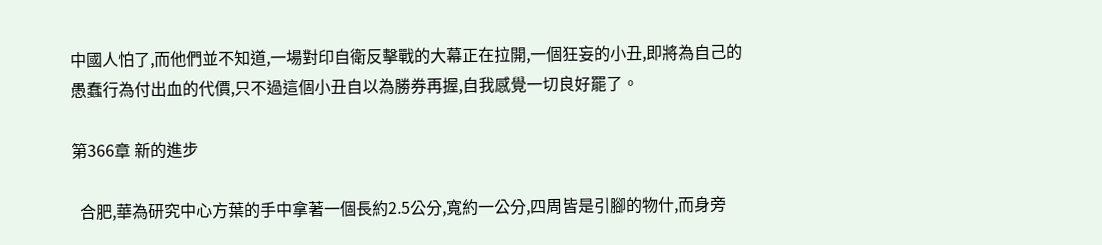中國人怕了,而他們並不知道,一場對印自衛反擊戰的大幕正在拉開,一個狂妄的小丑,即將為自己的愚蠢行為付出血的代價,只不過這個小丑自以為勝券再握,自我感覺一切良好罷了。

第366章 新的進步

  合肥,華為研究中心方葉的手中拿著一個長約2.5公分,寬約一公分,四周皆是引腳的物什,而身旁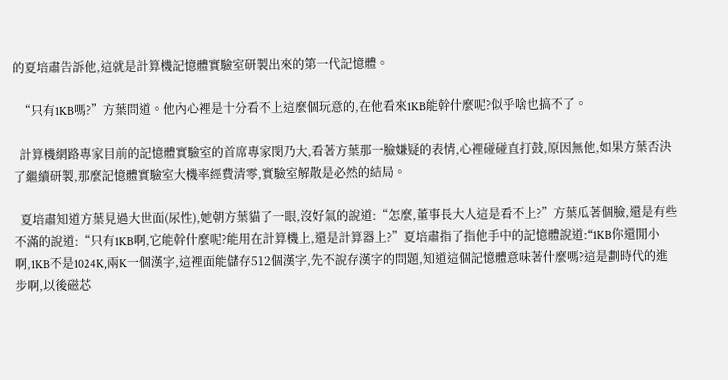的夏培肅告訴他,這就是計算機記憶體實驗室研製出來的第一代記憶體。

  “只有1KB嗎?”方葉問道。他內心裡是十分看不上這麼個玩意的,在他看來1KB能幹什麼呢?似乎啥也搞不了。

  計算機網路專家目前的記憶體實驗室的首席專家閔乃大,看著方葉那一臉嫌疑的表情,心裡碰碰直打鼓,原因無他,如果方葉否決了繼續研製,那麼記憶體實驗室大機率經費清零,實驗室解散是必然的結局。

  夏培肅知道方葉見過大世面(尿性),她朝方葉貓了一眼,沒好氣的說道:“怎麼,董事長大人這是看不上?”方葉瓜著個臉,還是有些不滿的說道:“只有1KB啊,它能幹什麼呢?能用在計算機上,還是計算器上?”夏培肅指了指他手中的記憶體說道:“1KB你還閒小啊,1KB不是1024K,兩K一個漢字,這裡面能儲存512個漢字,先不說存漢字的問題,知道這個記憶體意味著什麼嗎?這是劃時代的進步啊,以後磁芯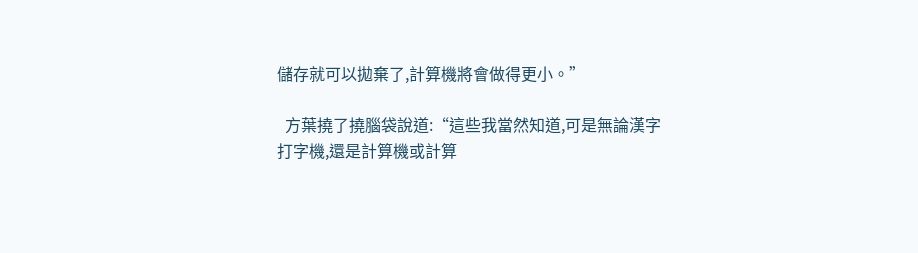儲存就可以拋棄了,計算機將會做得更小。”

  方葉撓了撓腦袋說道:“這些我當然知道,可是無論漢字打字機,還是計算機或計算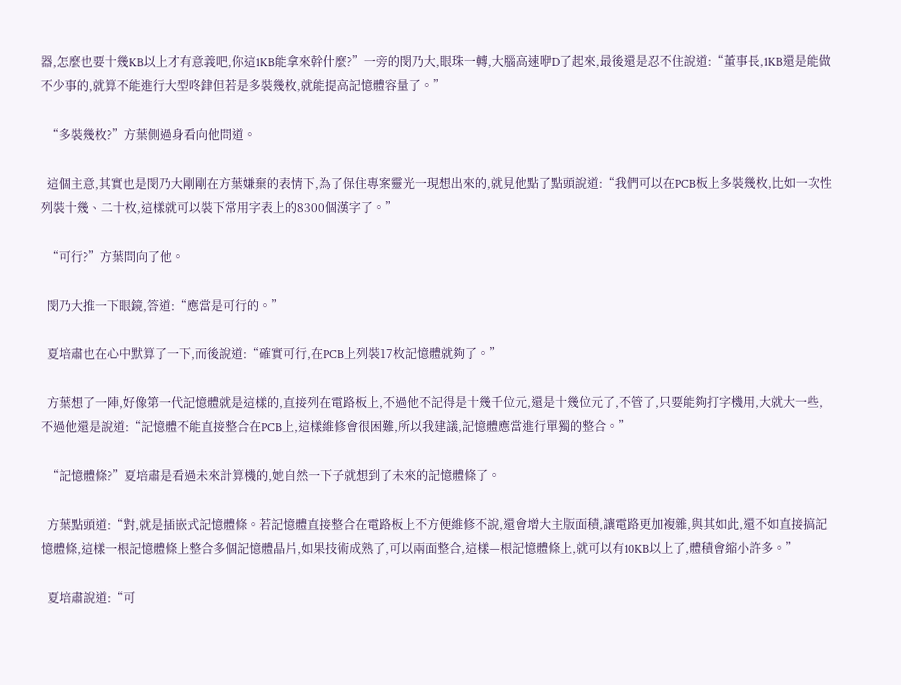器,怎麼也要十幾KB以上才有意義吧,你這1KB能拿來幹什麼?”一旁的閔乃大,眼珠一轉,大腦高速咿D了起來,最後還是忍不住說道:“董事長,1KB還是能做不少事的,就算不能進行大型咚銉但若是多裝幾枚,就能提高記憶體容量了。”

  “多裝幾枚?”方葉側過身看向他問道。

  這個主意,其實也是閔乃大剛剛在方葉嫌棄的表情下,為了保住專案靈光一現想出來的,就見他點了點頭說道:“我們可以在PCB板上多裝幾枚,比如一次性列裝十幾、二十枚,這樣就可以裝下常用字表上的8300個漢字了。”

  “可行?”方葉問向了他。

  閔乃大推一下眼鏡,答道:“應當是可行的。”

  夏培肅也在心中默算了一下,而後說道:“確實可行,在PCB上列裝17枚記憶體就夠了。”

  方葉想了一陣,好像第一代記憶體就是這樣的,直接列在電路板上,不過他不記得是十幾千位元,還是十幾位元了,不管了,只要能夠打字機用,大就大一些,不過他還是說道:“記憶體不能直接整合在PCB上,這樣維修會很困難,所以我建議,記憶體應當進行單獨的整合。”

  “記憶體條?”夏培肅是看過未來計算機的,她自然一下子就想到了未來的記憶體條了。

  方葉點頭道:“對,就是插嵌式記憶體條。若記憶體直接整合在電路板上不方便維修不說,還會增大主版面積,讓電路更加複雜,與其如此,還不如直接搞記憶體條,這樣一根記憶體條上整合多個記憶體晶片,如果技術成熟了,可以兩面整合,這樣—根記憶體條上,就可以有10KB以上了,體積會縮小許多。”

  夏培肅說道:“可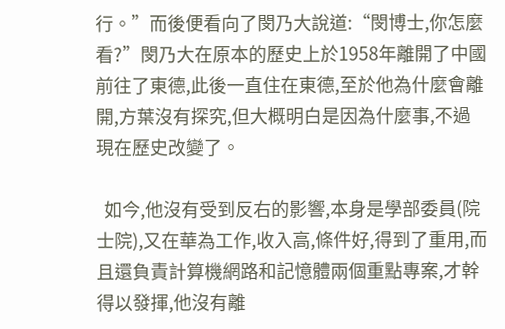行。”而後便看向了閔乃大說道:“閔博士,你怎麼看?”閔乃大在原本的歷史上於1958年離開了中國前往了東德,此後一直住在東德,至於他為什麼會離開,方葉沒有探究,但大概明白是因為什麼事,不過現在歷史改變了。

  如今,他沒有受到反右的影響,本身是學部委員(院士院),又在華為工作,收入高,條件好,得到了重用,而且還負責計算機網路和記憶體兩個重點專案,才幹得以發揮,他沒有離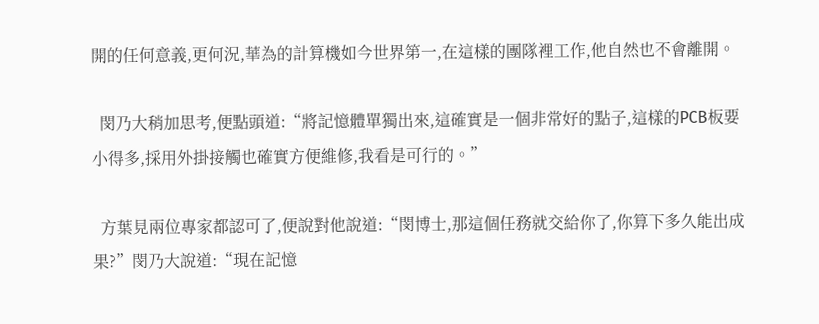開的任何意義,更何況,華為的計算機如今世界第一,在這樣的團隊裡工作,他自然也不會離開。

  閔乃大稍加思考,便點頭道:“將記憶體單獨出來,這確實是一個非常好的點子,這樣的PCB板要小得多,採用外掛接觸也確實方便維修,我看是可行的。”

  方葉見兩位專家都認可了,便說對他說道:“閔博士,那這個任務就交給你了,你算下多久能出成果?”閔乃大說道:“現在記憶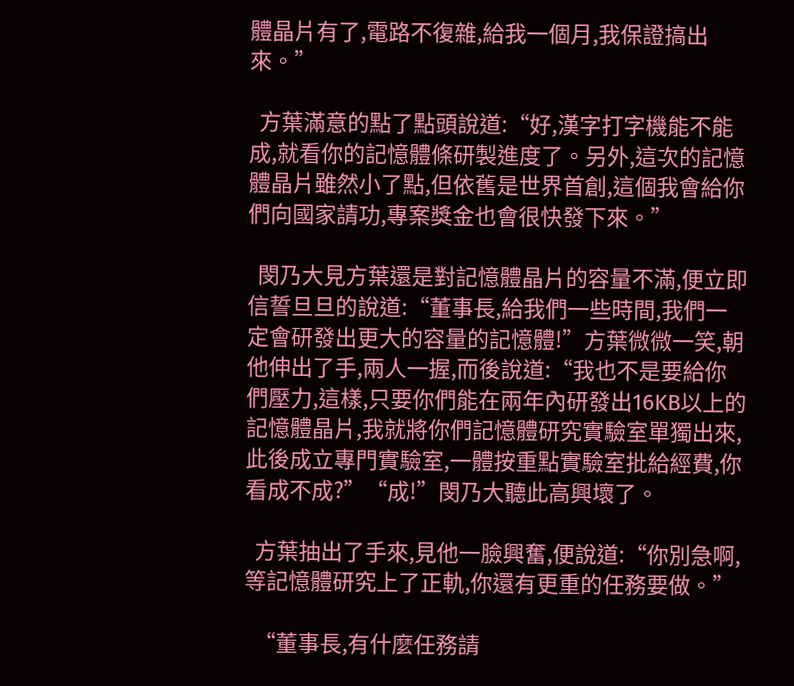體晶片有了,電路不復雜,給我一個月,我保證搞出來。”

  方葉滿意的點了點頭說道:“好,漢字打字機能不能成,就看你的記憶體條研製進度了。另外,這次的記憶體晶片雖然小了點,但依舊是世界首創,這個我會給你們向國家請功,專案獎金也會很快發下來。”

  閔乃大見方葉還是對記憶體晶片的容量不滿,便立即信誓旦旦的說道:“董事長,給我們一些時間,我們一定會研發出更大的容量的記憶體!”方葉微微一笑,朝他伸出了手,兩人一握,而後說道:“我也不是要給你們壓力,這樣,只要你們能在兩年內研發出16KB以上的記憶體晶片,我就將你們記憶體研究實驗室單獨出來,此後成立專門實驗室,一體按重點實驗室批給經費,你看成不成?”“成!”閔乃大聽此高興壞了。

  方葉抽出了手來,見他一臉興奮,便說道:“你別急啊,等記憶體研究上了正軌,你還有更重的任務要做。”

  “董事長,有什麼任務請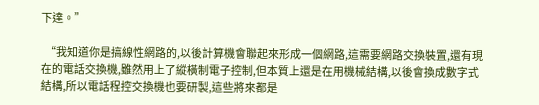下達。”

  “我知道你是搞線性網路的,以後計算機會聯起來形成一個網路,這需要網路交換裝置,還有現在的電話交換機,雖然用上了縱橫制電子控制,但本質上還是在用機械結構,以後會換成數字式結構,所以電話程控交換機也要研製,這些將來都是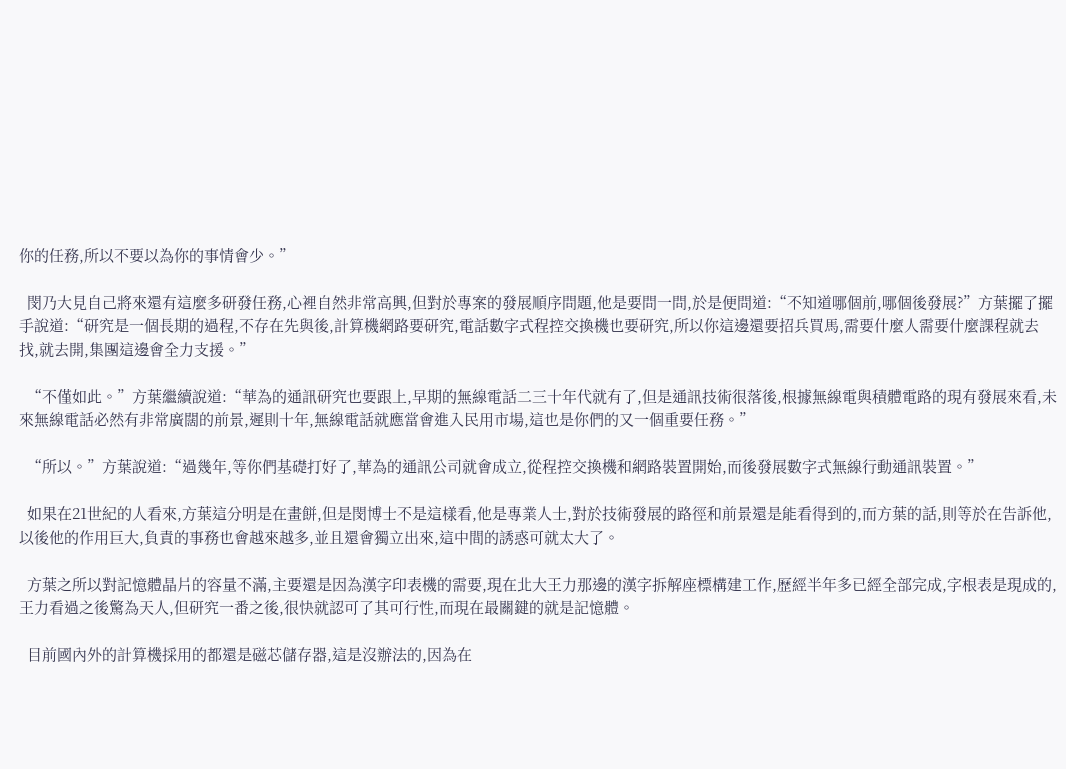你的任務,所以不要以為你的事情會少。”

  閔乃大見自己將來還有這麼多研發任務,心裡自然非常高興,但對於專案的發展順序問題,他是要問一問,於是便問道:“不知道哪個前,哪個後發展?”方葉擺了擺手說道:“研究是一個長期的過程,不存在先與後,計算機網路要研究,電話數字式程控交換機也要研究,所以你這邊還要招兵買馬,需要什麼人需要什麼課程就去找,就去開,集團這邊會全力支援。”

  “不僅如此。”方葉繼續說道:“華為的通訊研究也要跟上,早期的無線電話二三十年代就有了,但是通訊技術很落後,根據無線電與積體電路的現有發展來看,未來無線電話必然有非常廣闊的前景,遲則十年,無線電話就應當會進入民用市場,這也是你們的又一個重要任務。”

  “所以。”方葉說道:“過幾年,等你們基礎打好了,華為的通訊公司就會成立,從程控交換機和網路裝置開始,而後發展數字式無線行動通訊裝置。”

  如果在21世紀的人看來,方葉這分明是在畫餅,但是閔博士不是這樣看,他是專業人士,對於技術發展的路徑和前景還是能看得到的,而方葉的話,則等於在告訴他,以後他的作用巨大,負責的事務也會越來越多,並且還會獨立出來,這中間的誘惑可就太大了。

  方葉之所以對記憶體晶片的容量不滿,主要還是因為漢字印表機的需要,現在北大王力那邊的漢字拆解座標構建工作,歷經半年多已經全部完成,字根表是現成的,王力看過之後驚為天人,但研究一番之後,很快就認可了其可行性,而現在最關鍵的就是記憶體。

  目前國內外的計算機採用的都還是磁芯儲存器,這是沒辦法的,因為在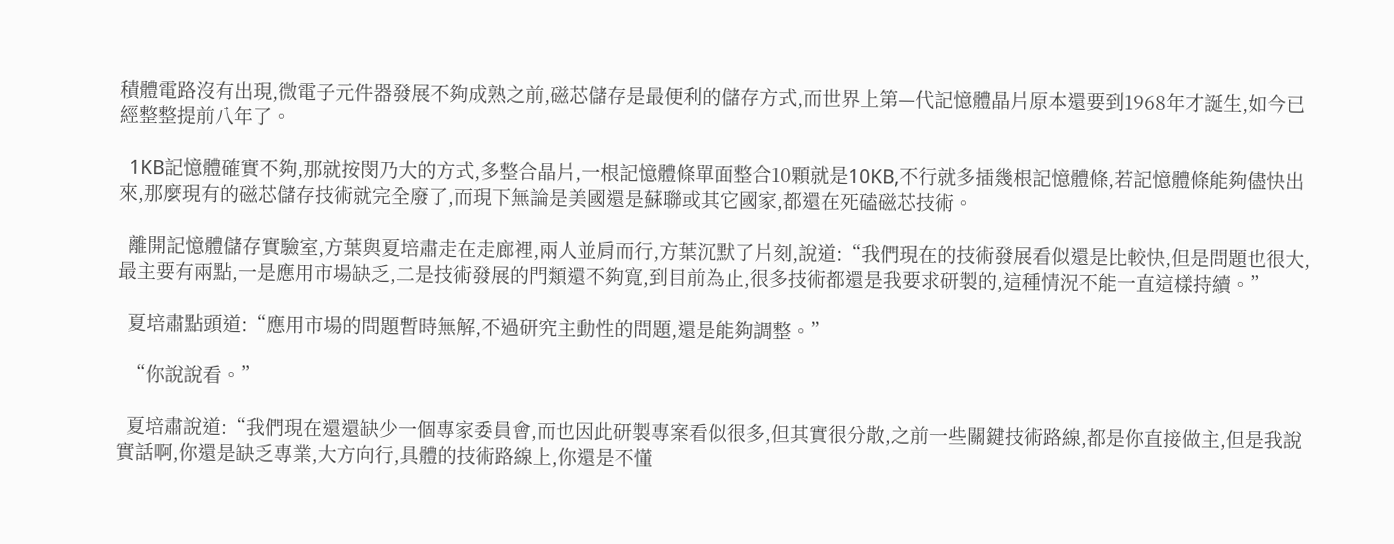積體電路沒有出現,微電子元件器發展不夠成熟之前,磁芯儲存是最便利的儲存方式,而世界上第—代記憶體晶片原本還要到1968年才誕生,如今已經整整提前八年了。

  1KB記憶體確實不夠,那就按閔乃大的方式,多整合晶片,一根記憶體條單面整合10顆就是10KB,不行就多插幾根記憶體條,若記憶體條能夠儘快出來,那麼現有的磁芯儲存技術就完全廢了,而現下無論是美國還是蘇聯或其它國家,都還在死磕磁芯技術。

  離開記憶體儲存實驗室,方葉與夏培肅走在走廊裡,兩人並肩而行,方葉沉默了片刻,說道:“我們現在的技術發展看似還是比較快,但是問題也很大,最主要有兩點,一是應用市場缺乏,二是技術發展的門類還不夠寬,到目前為止,很多技術都還是我要求研製的,這種情況不能一直這樣持續。”

  夏培肅點頭道:“應用市場的問題暫時無解,不過研究主動性的問題,還是能夠調整。”

  “你說說看。”

  夏培肅說道:“我們現在還還缺少一個專家委員會,而也因此研製專案看似很多,但其實很分散,之前一些關鍵技術路線,都是你直接做主,但是我說實話啊,你還是缺乏專業,大方向行,具體的技術路線上,你還是不懂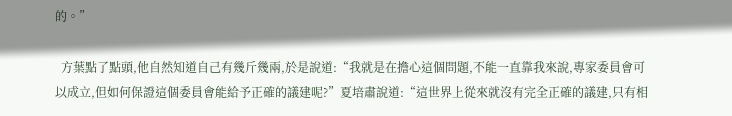的。”

  方葉點了點頭,他自然知道自己有幾斤幾兩,於是說道:“我就是在擔心這個問題,不能一直靠我來說,專家委員會可以成立,但如何保證這個委員會能給予正確的議建呢?”夏培肅說道:“這世界上從來就沒有完全正確的議建,只有相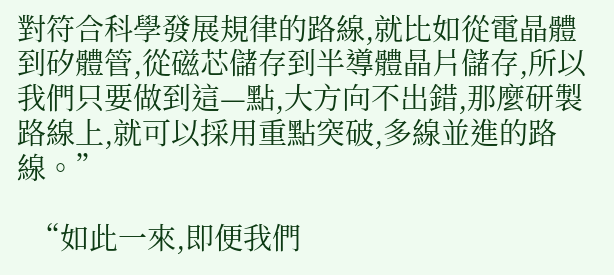對符合科學發展規律的路線,就比如從電晶體到矽體管,從磁芯儲存到半導體晶片儲存,所以我們只要做到這—點,大方向不出錯,那麼研製路線上,就可以採用重點突破,多線並進的路線。”

  “如此一來,即便我們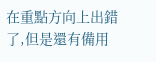在重點方向上出錯了,但是還有備用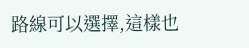路線可以選擇,這樣也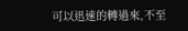可以迅速的轉過來,不至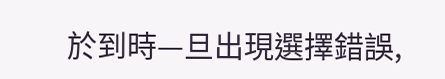於到時—旦出現選擇錯誤,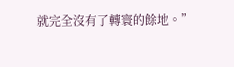就完全沒有了轉寰的餘地。”